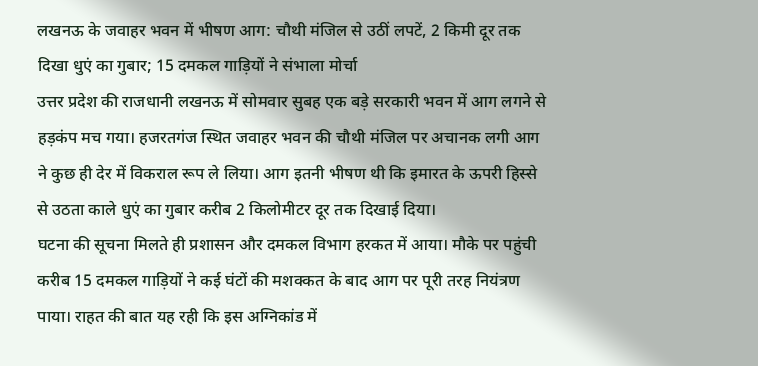लखनऊ के जवाहर भवन में भीषण आग: चौथी मंजिल से उठीं लपटें, 2 किमी दूर तक दिखा धुएं का गुबार; 15 दमकल गाड़ियों ने संभाला मोर्चा
उत्तर प्रदेश की राजधानी लखनऊ में सोमवार सुबह एक बड़े सरकारी भवन में आग लगने से हड़कंप मच गया। हजरतगंज स्थित जवाहर भवन की चौथी मंजिल पर अचानक लगी आग ने कुछ ही देर में विकराल रूप ले लिया। आग इतनी भीषण थी कि इमारत के ऊपरी हिस्से से उठता काले धुएं का गुबार करीब 2 किलोमीटर दूर तक दिखाई दिया।
घटना की सूचना मिलते ही प्रशासन और दमकल विभाग हरकत में आया। मौके पर पहुंची करीब 15 दमकल गाड़ियों ने कई घंटों की मशक्कत के बाद आग पर पूरी तरह नियंत्रण पाया। राहत की बात यह रही कि इस अग्निकांड में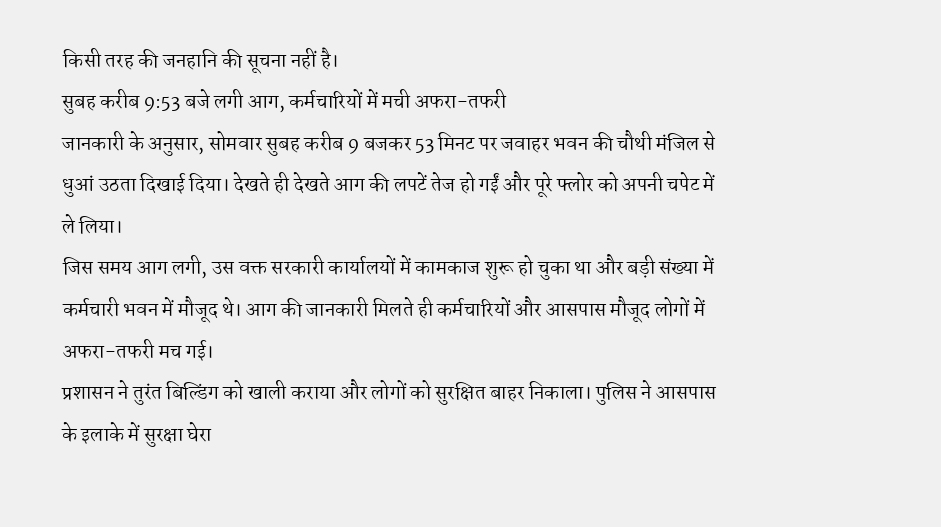किसी तरह की जनहानि की सूचना नहीं है।
सुबह करीब 9:53 बजे लगी आग, कर्मचारियों में मची अफरा-तफरी
जानकारी के अनुसार, सोमवार सुबह करीब 9 बजकर 53 मिनट पर जवाहर भवन की चौथी मंजिल से धुआं उठता दिखाई दिया। देखते ही देखते आग की लपटें तेज हो गईं और पूरे फ्लोर को अपनी चपेट में ले लिया।
जिस समय आग लगी, उस वक्त सरकारी कार्यालयों में कामकाज शुरू हो चुका था और बड़ी संख्या में कर्मचारी भवन में मौजूद थे। आग की जानकारी मिलते ही कर्मचारियों और आसपास मौजूद लोगों में अफरा-तफरी मच गई।
प्रशासन ने तुरंत बिल्डिंग को खाली कराया और लोगों को सुरक्षित बाहर निकाला। पुलिस ने आसपास के इलाके में सुरक्षा घेरा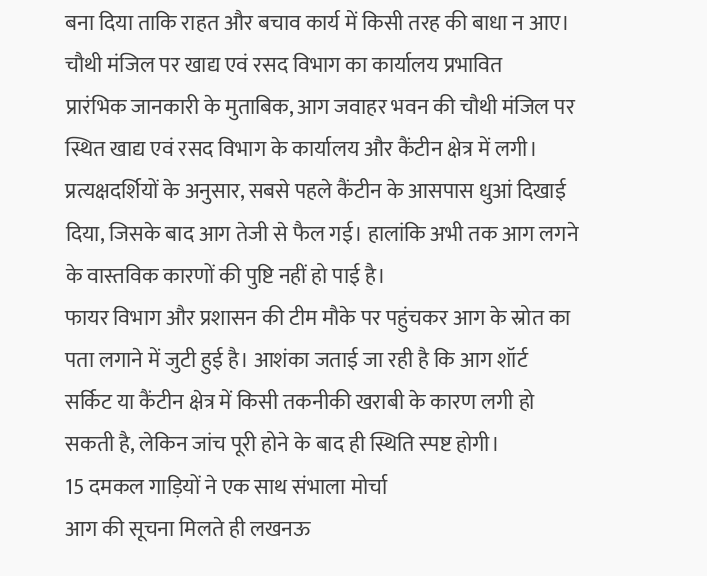बना दिया ताकि राहत और बचाव कार्य में किसी तरह की बाधा न आए।
चौथी मंजिल पर खाद्य एवं रसद विभाग का कार्यालय प्रभावित
प्रारंभिक जानकारी के मुताबिक, आग जवाहर भवन की चौथी मंजिल पर स्थित खाद्य एवं रसद विभाग के कार्यालय और कैंटीन क्षेत्र में लगी।
प्रत्यक्षदर्शियों के अनुसार, सबसे पहले कैंटीन के आसपास धुआं दिखाई दिया, जिसके बाद आग तेजी से फैल गई। हालांकि अभी तक आग लगने के वास्तविक कारणों की पुष्टि नहीं हो पाई है।
फायर विभाग और प्रशासन की टीम मौके पर पहुंचकर आग के स्रोत का पता लगाने में जुटी हुई है। आशंका जताई जा रही है कि आग शॉर्ट सर्किट या कैंटीन क्षेत्र में किसी तकनीकी खराबी के कारण लगी हो सकती है, लेकिन जांच पूरी होने के बाद ही स्थिति स्पष्ट होगी।
15 दमकल गाड़ियों ने एक साथ संभाला मोर्चा
आग की सूचना मिलते ही लखनऊ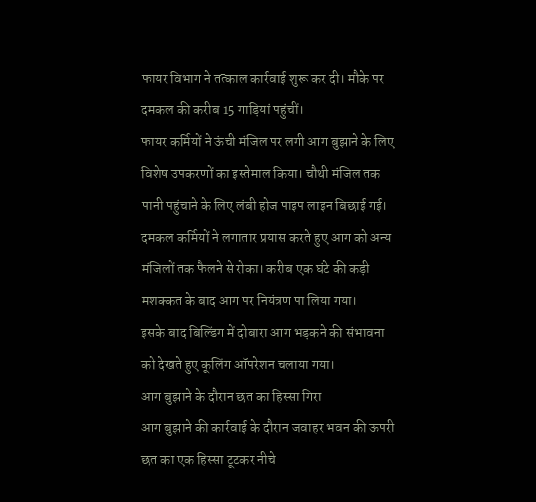फायर विभाग ने तत्काल कार्रवाई शुरू कर दी। मौके पर दमकल की करीब 15 गाड़ियां पहुंचीं।
फायर कर्मियों ने ऊंची मंजिल पर लगी आग बुझाने के लिए विशेष उपकरणों का इस्तेमाल किया। चौथी मंजिल तक पानी पहुंचाने के लिए लंबी होज पाइप लाइन बिछाई गई।
दमकल कर्मियों ने लगातार प्रयास करते हुए आग को अन्य मंजिलों तक फैलने से रोका। करीब एक घंटे की कड़ी मशक्कत के बाद आग पर नियंत्रण पा लिया गया।
इसके बाद बिल्डिंग में दोबारा आग भड़कने की संभावना को देखते हुए कूलिंग ऑपरेशन चलाया गया।
आग बुझाने के दौरान छत का हिस्सा गिरा
आग बुझाने की कार्रवाई के दौरान जवाहर भवन की ऊपरी छत का एक हिस्सा टूटकर नीचे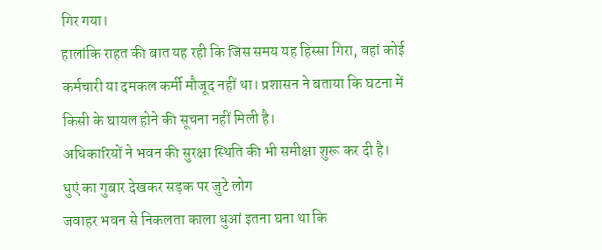गिर गया।
हालांकि राहत की बात यह रही कि जिस समय यह हिस्सा गिरा, वहां कोई कर्मचारी या दमकल कर्मी मौजूद नहीं था। प्रशासन ने बताया कि घटना में किसी के घायल होने की सूचना नहीं मिली है।
अधिकारियों ने भवन की सुरक्षा स्थिति की भी समीक्षा शुरू कर दी है।
धुएं का गुबार देखकर सड़क पर जुटे लोग
जवाहर भवन से निकलता काला धुआं इतना घना था कि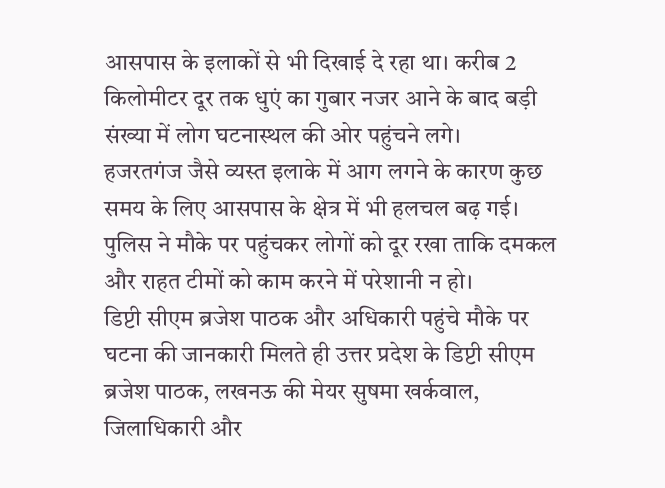आसपास के इलाकों से भी दिखाई दे रहा था। करीब 2 किलोमीटर दूर तक धुएं का गुबार नजर आने के बाद बड़ी संख्या में लोग घटनास्थल की ओर पहुंचने लगे।
हजरतगंज जैसे व्यस्त इलाके में आग लगने के कारण कुछ समय के लिए आसपास के क्षेत्र में भी हलचल बढ़ गई।
पुलिस ने मौके पर पहुंचकर लोगों को दूर रखा ताकि दमकल और राहत टीमों को काम करने में परेशानी न हो।
डिप्टी सीएम ब्रजेश पाठक और अधिकारी पहुंचे मौके पर
घटना की जानकारी मिलते ही उत्तर प्रदेश के डिप्टी सीएम ब्रजेश पाठक, लखनऊ की मेयर सुषमा खर्कवाल, जिलाधिकारी और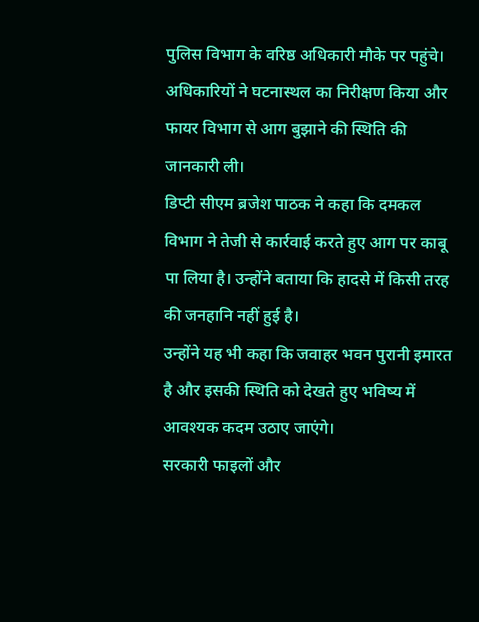पुलिस विभाग के वरिष्ठ अधिकारी मौके पर पहुंचे।
अधिकारियों ने घटनास्थल का निरीक्षण किया और फायर विभाग से आग बुझाने की स्थिति की जानकारी ली।
डिप्टी सीएम ब्रजेश पाठक ने कहा कि दमकल विभाग ने तेजी से कार्रवाई करते हुए आग पर काबू पा लिया है। उन्होंने बताया कि हादसे में किसी तरह की जनहानि नहीं हुई है।
उन्होंने यह भी कहा कि जवाहर भवन पुरानी इमारत है और इसकी स्थिति को देखते हुए भविष्य में आवश्यक कदम उठाए जाएंगे।
सरकारी फाइलों और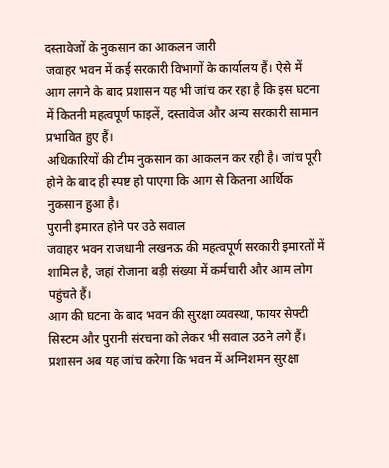दस्तावेजों के नुकसान का आकलन जारी
जवाहर भवन में कई सरकारी विभागों के कार्यालय हैं। ऐसे में आग लगने के बाद प्रशासन यह भी जांच कर रहा है कि इस घटना में कितनी महत्वपूर्ण फाइलें, दस्तावेज और अन्य सरकारी सामान प्रभावित हुए हैं।
अधिकारियों की टीम नुकसान का आकलन कर रही है। जांच पूरी होने के बाद ही स्पष्ट हो पाएगा कि आग से कितना आर्थिक नुकसान हुआ है।
पुरानी इमारत होने पर उठे सवाल
जवाहर भवन राजधानी लखनऊ की महत्वपूर्ण सरकारी इमारतों में शामिल है, जहां रोजाना बड़ी संख्या में कर्मचारी और आम लोग पहुंचते हैं।
आग की घटना के बाद भवन की सुरक्षा व्यवस्था, फायर सेफ्टी सिस्टम और पुरानी संरचना को लेकर भी सवाल उठने लगे हैं।
प्रशासन अब यह जांच करेगा कि भवन में अग्निशमन सुरक्षा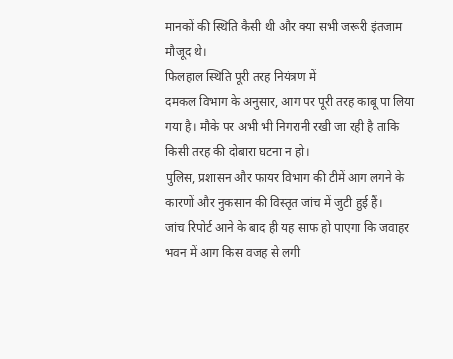मानकों की स्थिति कैसी थी और क्या सभी जरूरी इंतजाम मौजूद थे।
फिलहाल स्थिति पूरी तरह नियंत्रण में
दमकल विभाग के अनुसार, आग पर पूरी तरह काबू पा लिया गया है। मौके पर अभी भी निगरानी रखी जा रही है ताकि किसी तरह की दोबारा घटना न हो।
पुलिस, प्रशासन और फायर विभाग की टीमें आग लगने के कारणों और नुकसान की विस्तृत जांच में जुटी हुई हैं।
जांच रिपोर्ट आने के बाद ही यह साफ हो पाएगा कि जवाहर भवन में आग किस वजह से लगी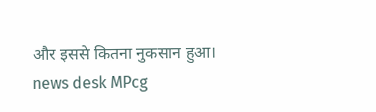और इससे कितना नुकसान हुआ।
news desk MPcg